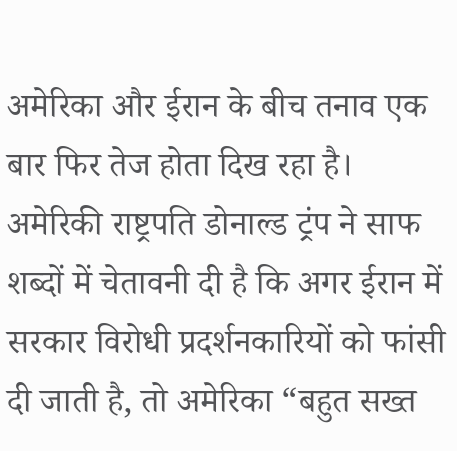अमेरिका और ईरान के बीच तनाव एक बार फिर तेज होता दिख रहा है। अमेरिकी राष्ट्रपति डोनाल्ड ट्रंप ने साफ शब्दों में चेतावनी दी है कि अगर ईरान में सरकार विरोधी प्रदर्शनकारियों को फांसी दी जाती है, तो अमेरिका “बहुत सख्त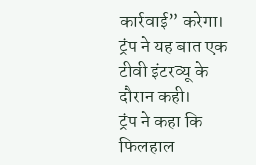कार्रवाई” करेगा। ट्रंप ने यह बात एक टीवी इंटरव्यू के दौरान कही।
ट्रंप ने कहा कि फिलहाल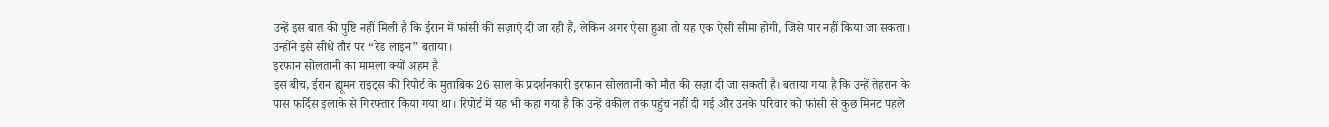उन्हें इस बात की पुष्टि नहीं मिली है कि ईरान में फांसी की सज़ाएं दी जा रही हैं, लेकिन अगर ऐसा हुआ तो यह एक ऐसी सीमा होगी, जिसे पार नहीं किया जा सकता। उन्होंने इसे सीधे तौर पर “रेड लाइन” बताया।
इरफान सोलतानी का मामला क्यों अहम है
इस बीच, ईरान ह्यूमन राइट्स की रिपोर्ट के मुताबिक 26 साल के प्रदर्शनकारी इरफान सोलतानी को मौत की सज़ा दी जा सकती है। बताया गया है कि उन्हें तेहरान के पास फर्दिस इलाके से गिरफ्तार किया गया था। रिपोर्ट में यह भी कहा गया है कि उन्हें वकील तक पहुंच नहीं दी गई और उनके परिवार को फांसी से कुछ मिनट पहले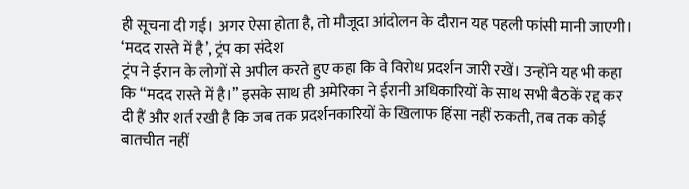ही सूचना दी गई। अगर ऐसा होता है, तो मौजूदा आंदोलन के दौरान यह पहली फांसी मानी जाएगी।
‘मदद रास्ते में है’, ट्रंप का संदेश
ट्रंप ने ईरान के लोगों से अपील करते हुए कहा कि वे विरोध प्रदर्शन जारी रखें। उन्होंने यह भी कहा कि “मदद रास्ते में है।” इसके साथ ही अमेरिका ने ईरानी अधिकारियों के साथ सभी बैठकें रद्द कर दी हैं और शर्त रखी है कि जब तक प्रदर्शनकारियों के खिलाफ हिंसा नहीं रुकती, तब तक कोई बातचीत नहीं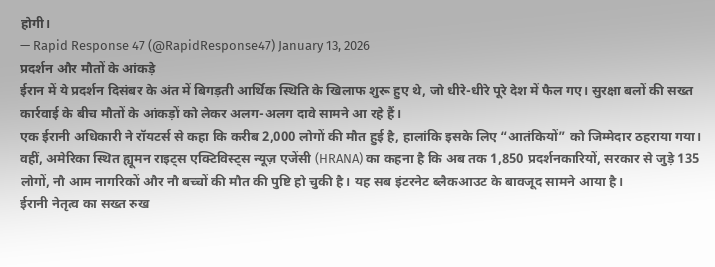होगी।
— Rapid Response 47 (@RapidResponse47) January 13, 2026
प्रदर्शन और मौतों के आंकड़े
ईरान में ये प्रदर्शन दिसंबर के अंत में बिगड़ती आर्थिक स्थिति के खिलाफ शुरू हुए थे, जो धीरे-धीरे पूरे देश में फैल गए। सुरक्षा बलों की सख्त कार्रवाई के बीच मौतों के आंकड़ों को लेकर अलग-अलग दावे सामने आ रहे हैं।
एक ईरानी अधिकारी ने रॉयटर्स से कहा कि करीब 2,000 लोगों की मौत हुई है, हालांकि इसके लिए “आतंकियों” को जिम्मेदार ठहराया गया। वहीं, अमेरिका स्थित ह्यूमन राइट्स एक्टिविस्ट्स न्यूज़ एजेंसी (HRANA) का कहना है कि अब तक 1,850 प्रदर्शनकारियों, सरकार से जुड़े 135 लोगों, नौ आम नागरिकों और नौ बच्चों की मौत की पुष्टि हो चुकी है। यह सब इंटरनेट ब्लैकआउट के बावजूद सामने आया है।
ईरानी नेतृत्व का सख्त रुख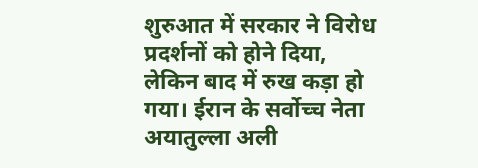शुरुआत में सरकार ने विरोध प्रदर्शनों को होने दिया, लेकिन बाद में रुख कड़ा हो गया। ईरान के सर्वोच्च नेता अयातुल्ला अली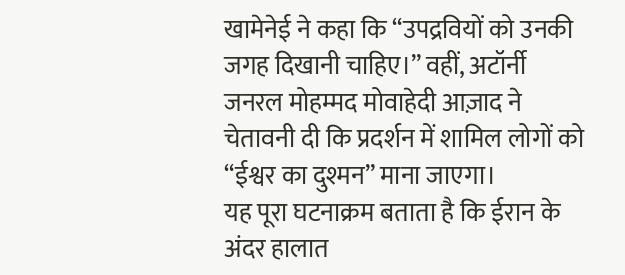खामेनेई ने कहा कि “उपद्रवियों को उनकी जगह दिखानी चाहिए।” वहीं, अटॉर्नी जनरल मोहम्मद मोवाहेदी आज़ाद ने चेतावनी दी कि प्रदर्शन में शामिल लोगों को “ईश्वर का दुश्मन” माना जाएगा।
यह पूरा घटनाक्रम बताता है कि ईरान के अंदर हालात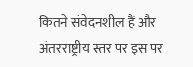कितने संवेदनशील हैं और अंतरराष्ट्रीय स्तर पर इस पर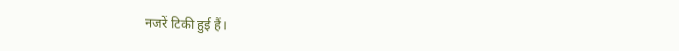नजरें टिकी हुई हैं।